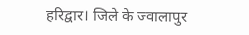हरिद्वार। जिले के ज्वालापुर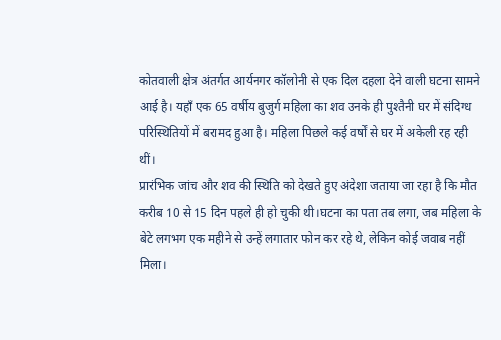कोतवाली क्षेत्र अंतर्गत आर्यनगर कॉलोनी से एक दिल दहला देने वाली घटना सामने आई है। यहाँ एक 65 वर्षीय बुजुर्ग महिला का शव उनके ही पुश्तैनी घर में संदिग्ध परिस्थितियों में बरामद हुआ है। महिला पिछले कई वर्षों से घर में अकेली रह रही थीं।
प्रारंभिक जांच और शव की स्थिति को देखते हुए अंदेशा जताया जा रहा है कि मौत करीब 10 से 15 दिन पहले ही हो चुकी थी।घटना का पता तब लगा, जब महिला के बेटे लगभग एक महीने से उन्हें लगातार फोन कर रहे थे, लेकिन कोई जवाब नहीं मिला।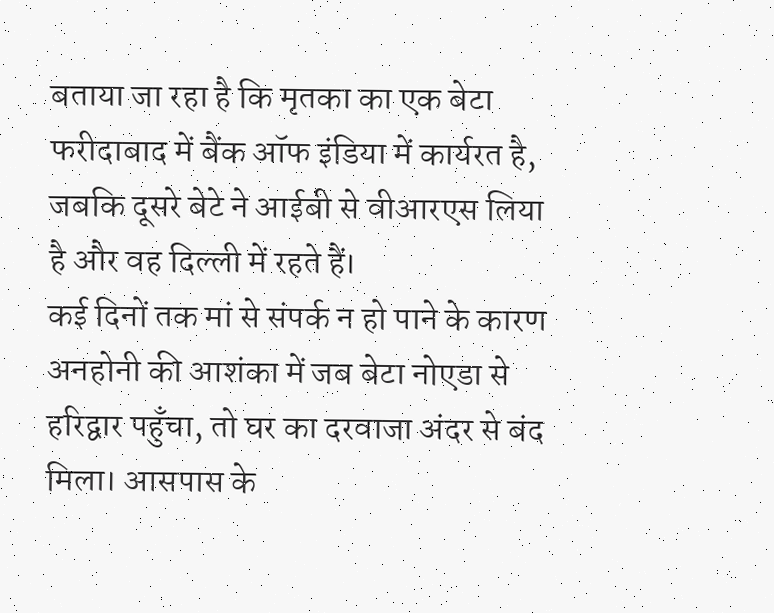बताया जा रहा है कि मृतका का एक बेटा फरीदाबाद में बैंक ऑफ इंडिया में कार्यरत है, जबकि दूसरे बेटे ने आईबी से वीआरएस लिया है और वह दिल्ली में रहते हैं।
कई दिनों तक मां से संपर्क न हो पाने के कारण अनहोनी की आशंका में जब बेटा नोएडा से हरिद्वार पहुँचा, तो घर का दरवाजा अंदर से बंद मिला। आसपास के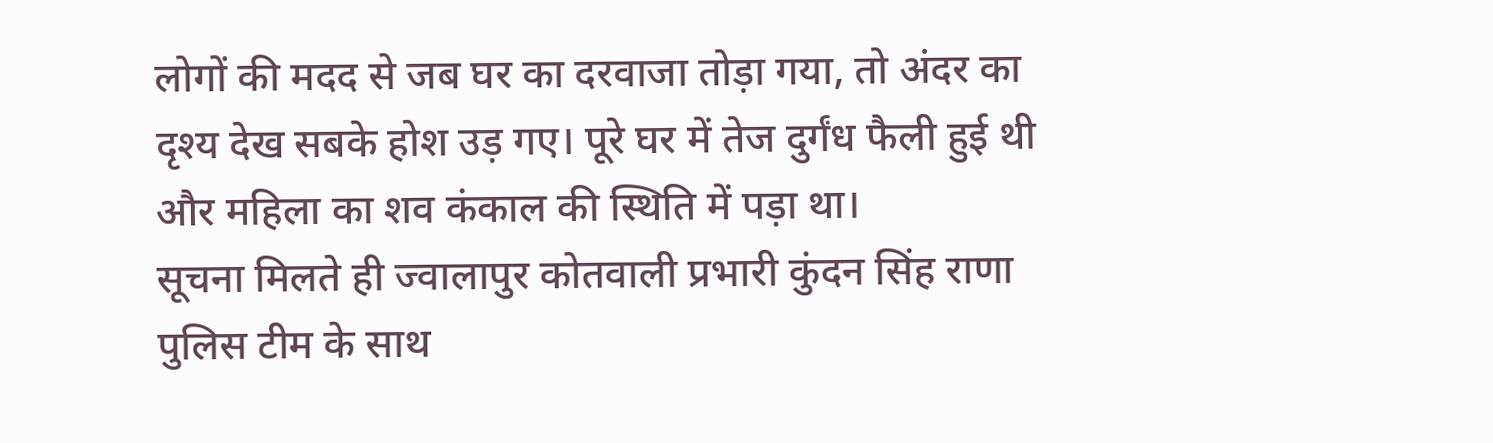लोगों की मदद से जब घर का दरवाजा तोड़ा गया, तो अंदर का दृश्य देख सबके होश उड़ गए। पूरे घर में तेज दुर्गंध फैली हुई थी और महिला का शव कंकाल की स्थिति में पड़ा था।
सूचना मिलते ही ज्वालापुर कोतवाली प्रभारी कुंदन सिंह राणा पुलिस टीम के साथ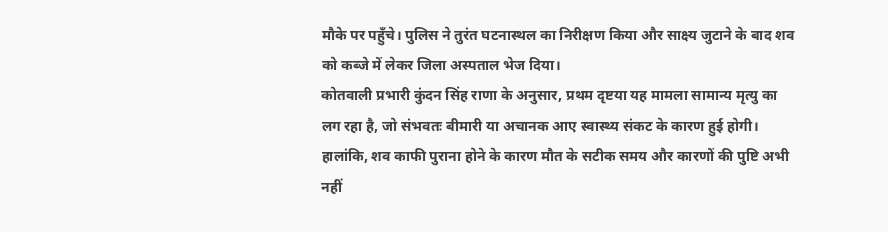मौके पर पहुँचे। पुलिस ने तुरंत घटनास्थल का निरीक्षण किया और साक्ष्य जुटाने के बाद शव को कब्जे में लेकर जिला अस्पताल भेज दिया।
कोतवाली प्रभारी कुंदन सिंह राणा के अनुसार, प्रथम दृष्टया यह मामला सामान्य मृत्यु का लग रहा है, जो संभवतः बीमारी या अचानक आए स्वास्थ्य संकट के कारण हुई होगी। हालांकि, शव काफी पुराना होने के कारण मौत के सटीक समय और कारणों की पुष्टि अभी नहीं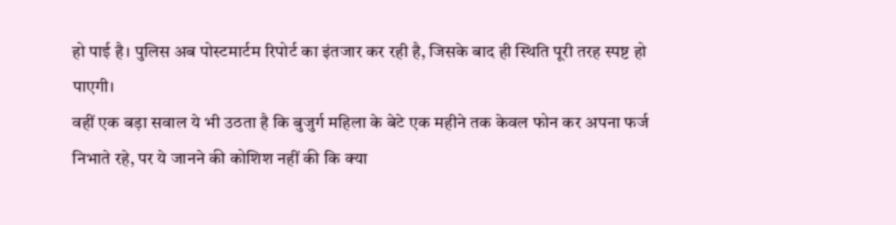हो पाई है। पुलिस अब पोस्टमार्टम रिपोर्ट का इंतजार कर रही है, जिसके बाद ही स्थिति पूरी तरह स्पष्ट हो पाएगी।
वहीं एक बड़ा सवाल ये भी उठता है कि बुजुर्ग महिला के बेटे एक महीने तक केवल फोन कर अपना फर्ज निभाते रहे, पर ये जानने की कोशिश नहीं की कि क्या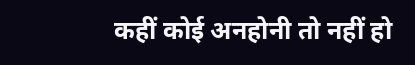कहीं कोई अनहोनी तो नहीं हो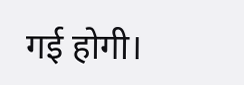गई होगी।